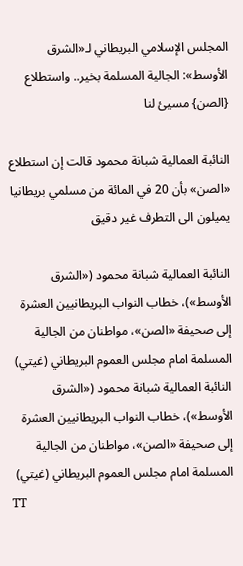المجلس الإسلامي البريطاني لـ«الشرق الأوسط»: الجالية المسلمة بخير.. واستطلاع {الصن} مسيئ لنا

النائبة العمالية شبانة محمود قالت إن استطلاع «الصن» بأن 20 في المائة من مسلمي بريطانيا يميلون الى التطرف غير دقيق

النائبة العمالية شبانة محمود («الشرق الأوسط»)، خطاب النواب البريطانيين العشرة إلى صحيفة «الصن»، مواطنان من الجالية المسلمة امام مجلس العموم البريطاني (غيتي)
النائبة العمالية شبانة محمود («الشرق الأوسط»)، خطاب النواب البريطانيين العشرة إلى صحيفة «الصن»، مواطنان من الجالية المسلمة امام مجلس العموم البريطاني (غيتي)
TT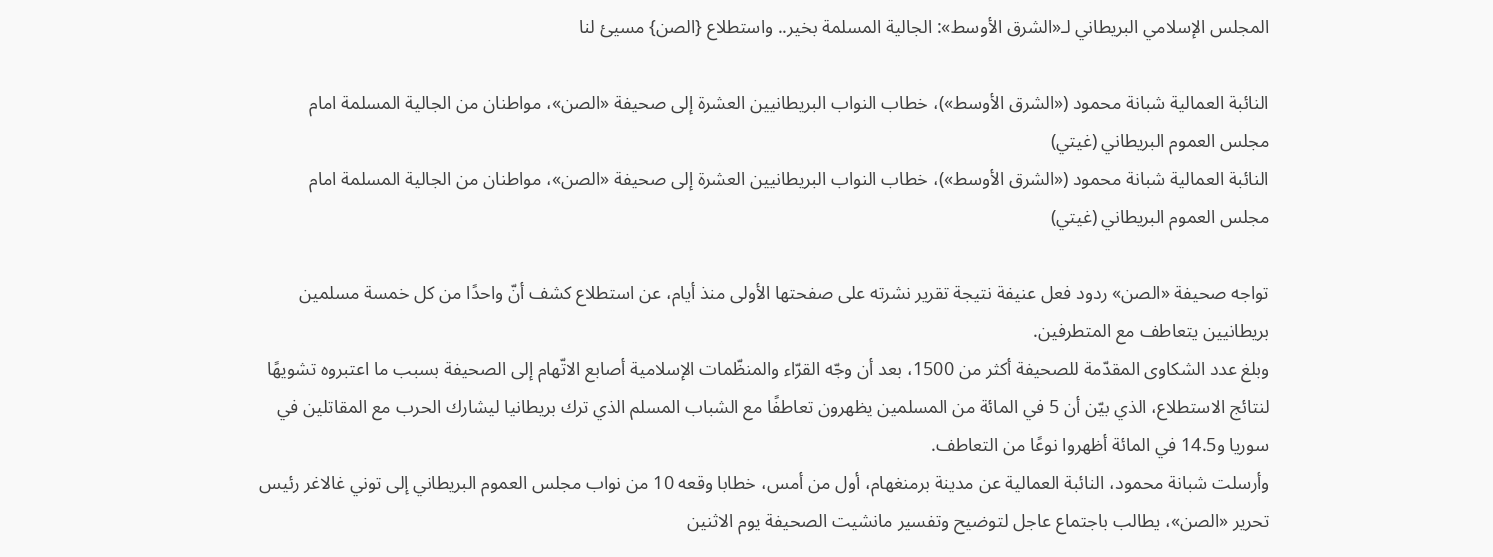المجلس الإسلامي البريطاني لـ«الشرق الأوسط»: الجالية المسلمة بخير.. واستطلاع {الصن} مسيئ لنا

النائبة العمالية شبانة محمود («الشرق الأوسط»)، خطاب النواب البريطانيين العشرة إلى صحيفة «الصن»، مواطنان من الجالية المسلمة امام مجلس العموم البريطاني (غيتي)
النائبة العمالية شبانة محمود («الشرق الأوسط»)، خطاب النواب البريطانيين العشرة إلى صحيفة «الصن»، مواطنان من الجالية المسلمة امام مجلس العموم البريطاني (غيتي)

تواجه صحيفة «الصن» ردود فعل عنيفة نتيجة تقرير نشرته على صفحتها الأولى منذ أيام، عن استطلاع كشف أنّ واحدًا من كل خمسة مسلمين بريطانيين يتعاطف مع المتطرفين.
وبلغ عدد الشكاوى المقدّمة للصحيفة أكثر من 1500، بعد أن وجّه القرّاء والمنظّمات الإسلامية أصابع الاتّهام إلى الصحيفة بسبب ما اعتبروه تشويهًا لنتائج الاستطلاع، الذي بيّن أن 5 في المائة من المسلمين يظهرون تعاطفًا مع الشباب المسلم الذي ترك بريطانيا ليشارك الحرب مع المقاتلين في سوريا و14.5 في المائة أظهروا نوعًا من التعاطف.
وأرسلت شبانة محمود، النائبة العمالية عن مدينة برمنغهام، أول من أمس، خطابا وقعه 10 من نواب مجلس العموم البريطاني إلى توني غالاغر رئيس تحرير «الصن»، يطالب باجتماع عاجل لتوضيح وتفسير مانشيت الصحيفة يوم الاثنين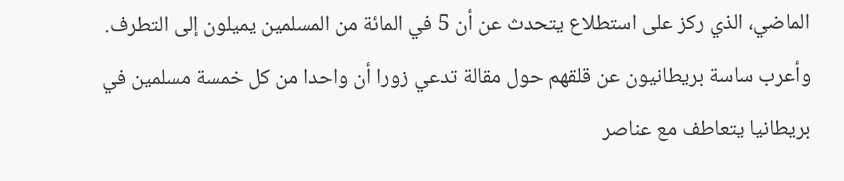الماضي، الذي ركز على استطلاع يتحدث عن أن 5 في المائة من المسلمين يميلون إلى التطرف.
وأعرب ساسة بريطانيون عن قلقهم حول مقالة تدعي زورا أن واحدا من كل خمسة مسلمين في بريطانيا يتعاطف مع عناصر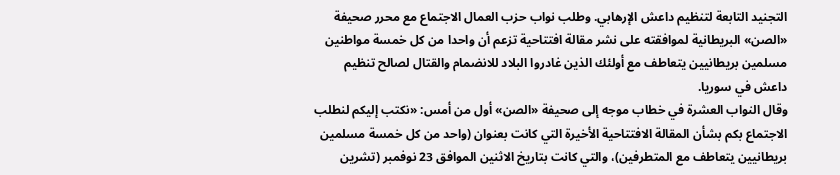التجنيد التابعة لتنظيم داعش الإرهابي. وطلب نواب حزب العمال الاجتماع مع محرر صحيفة «الصن» البريطانية لموافقته على نشر مقالة افتتاحية تزعم أن واحدا من كل خمسة مواطنين مسلمين بريطانيين يتعاطف مع أولئك الذين غادروا البلاد للانضمام والقتال لصالح تنظيم داعش في سوريا.
وقال النواب العشرة في خطاب موجه إلى صحيفة «الصن» أول من أمس: «نكتب إليكم لنطلب الاجتماع بكم بشأن المقالة الافتتاحية الأخيرة التي كانت بعنوان (واحد من كل خمسة مسلمين بريطانيين يتعاطف مع المتطرفين)، والتي كانت بتاريخ الاثنين الموافق 23 نوفمبر (تشرين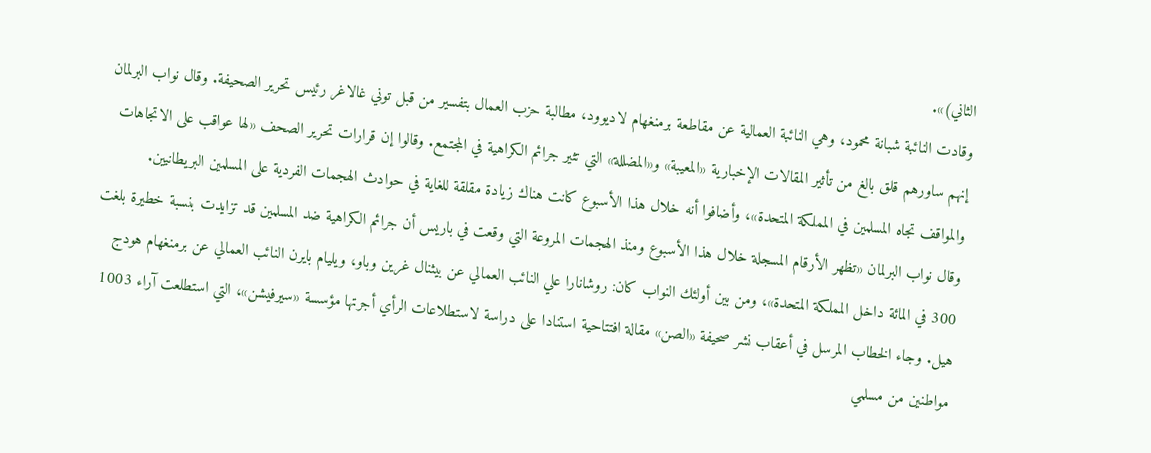الثاني)».
وقادت النائبة شبانة محمود، وهي النائبة العمالية عن مقاطعة برمنغهام لاديوود، مطالبة حزب العمال بتفسير من قبل توني غالاغر رئيس تحرير الصحيفة. وقال نواب البرلمان إنهم ساورهم قلق بالغ من تأثير المقالات الإخبارية «المعيبة» و«المضللة» التي تثير جرائم الكراهية في المجتمع. وقالوا إن قرارات تحرير الصحف «لها عواقب على الاتجاهات والمواقف تجاه المسلمين في المملكة المتحدة»، وأضافوا أنه خلال هذا الأسبوع كانت هناك زيادة مقلقة للغاية في حوادث الهجمات الفردية على المسلمين البريطانيين.
وقال نواب البرلمان «تظهر الأرقام المسجلة خلال هذا الأسبوع ومنذ الهجمات المروعة التي وقعت في باريس أن جرائم الكراهية ضد المسلمين قد تزايدت بنسبة خطيرة بلغت 300 في المائة داخل المملكة المتحدة»، ومن بين أولئك النواب كان: روشانارا علي النائب العمالي عن بيثنال غرين وباو، ويليام بايرن النائب العمالي عن برمنغهام هودج هيل. وجاء الخطاب المرسل في أعقاب نشر صحيفة «الصن» مقالة افتتاحية استنادا على دراسة لاستطلاعات الرأي أجرتها مؤسسة «سيرفيشن»، التي استطلعت آراء 1003 مواطنين من مسلمي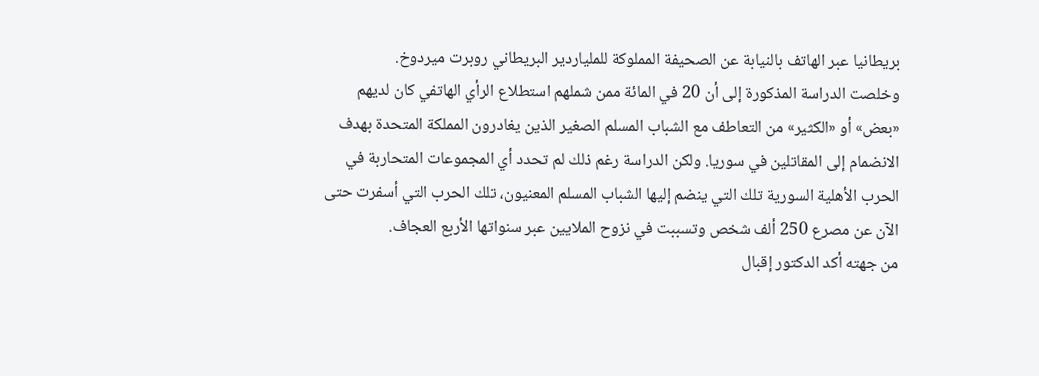بريطانيا عبر الهاتف بالنيابة عن الصحيفة المملوكة للملياردير البريطاني روبرت ميردوخ.
وخلصت الدراسة المذكورة إلى أن 20 في المائة ممن شملهم استطلاع الرأي الهاتفي كان لديهم «بعض» أو «الكثير» من التعاطف مع الشباب المسلم الصغير الذين يغادرون المملكة المتحدة بهدف الانضمام إلى المقاتلين في سوريا. ولكن الدراسة رغم ذلك لم تحدد أي المجموعات المتحاربة في الحرب الأهلية السورية تلك التي ينضم إليها الشباب المسلم المعنيون، تلك الحرب التي أسفرت حتى الآن عن مصرع 250 ألف شخص وتسببت في نزوح الملايين عبر سنواتها الأربع العجاف.
من جهته أكد الدكتور إقبال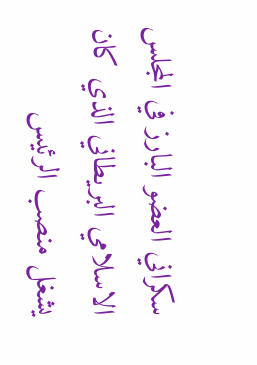سكراني العضو البارز في المجلس الاسلامي البريطاني الذي كان يشغل منصب الرئيس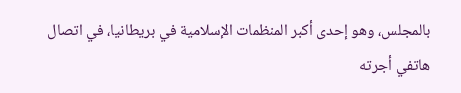بالمجلس، وهو إحدى أكبر المنظمات الإسلامية في بريطانيا، في اتصال هاتفي أجرته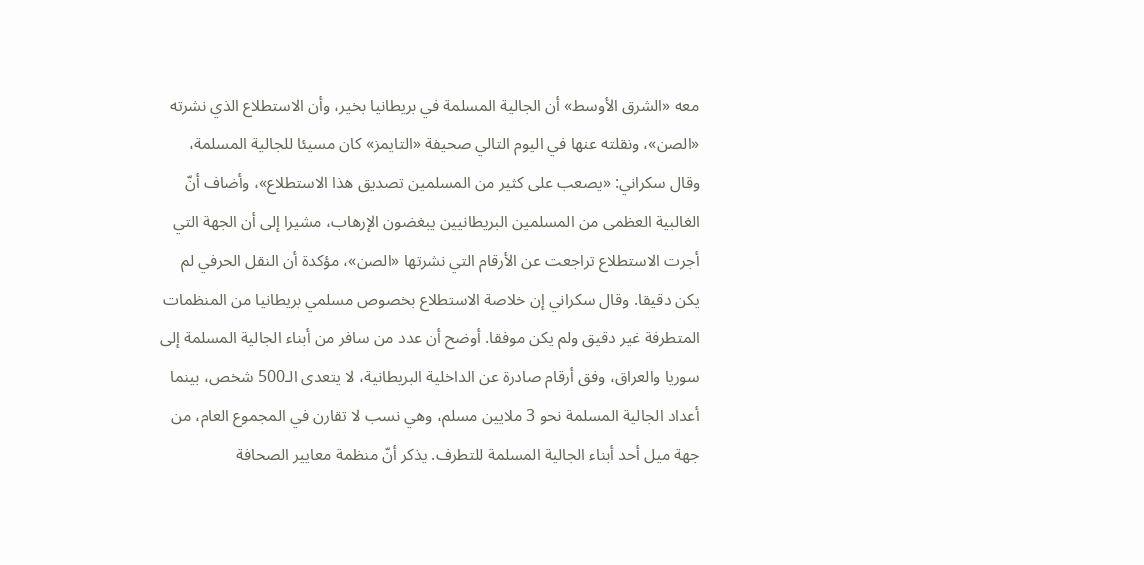معه «الشرق الأوسط» أن الجالية المسلمة في بريطانيا بخير، وأن الاستطلاع الذي نشرته «الصن»، ونقلته عنها في اليوم التالي صحيفة «التايمز» كان مسيئا للجالية المسلمة، وقال سكراني: «يصعب على كثير من المسلمين تصديق هذا الاستطلاع»، وأضاف أنّ الغالبية العظمى من المسلمين البريطانيين يبغضون الإرهاب، مشيرا إلى أن الجهة التي أجرت الاستطلاع تراجعت عن الأرقام التي نشرتها «الصن»، مؤكدة أن النقل الحرفي لم يكن دقيقا. وقال سكراني إن خلاصة الاستطلاع بخصوص مسلمي بريطانيا من المنظمات المتطرفة غير دقيق ولم يكن موفقا. أوضح أن عدد من سافر من أبناء الجالية المسلمة إلى سوريا والعراق، وفق أرقام صادرة عن الداخلية البريطانية، لا يتعدى الـ500 شخص، بينما أعداد الجالية المسلمة نحو 3 ملايين مسلم، وهي نسب لا تقارن في المجموع العام، من جهة ميل أحد أبناء الجالية المسلمة للتطرف. يذكر أنّ منظمة معايير الصحافة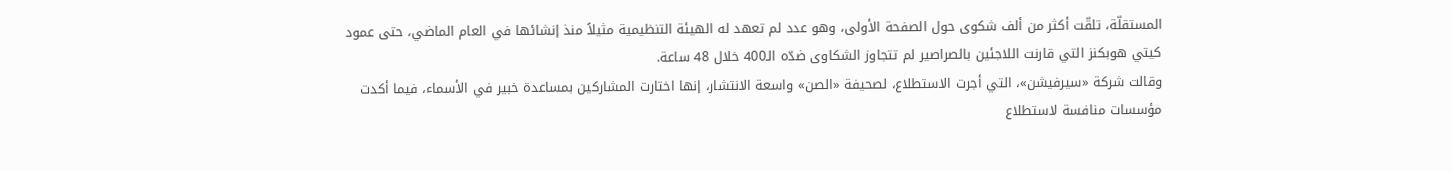المستقلّة، تلقّت أكثر من ألف شكوى حول الصفحة الأولى، وهو عدد لم تعهد له الهيئة التنظيمية مثيلاً منذ إنشائها في العام الماضي، حتى عمود كيتي هوبكنز التي قارنت اللاجئين بالصراصير لم تتجاوز الشكاوى ضدّه الـ400 خلال 48 ساعة.
وقالت شركة «سيرفيشن»، التي أجرت الاستطلاع، لصحيفة «الصن» واسعة الانتشار، إنها اختارت المشاركين بمساعدة خبير في الأسماء، فيما أكدت مؤسسات منافسة لاستطلاع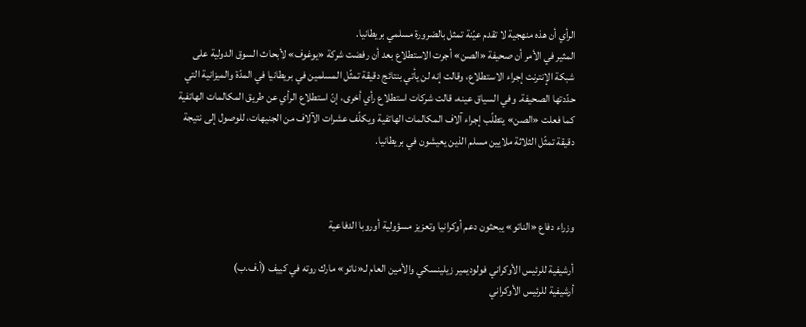الرأي أن هذه منهجية لا تقدم عيّنة تمثل بالضرورة مسلمي بريطانيا.
المثير في الأمر أن صحيفة «الصن» أجرت الاستطلاع بعد أن رفضت شركة «يوغوف» لأبحاث السوق الدولية على شبكة الإنترنت إجراء الاستطلاع، وقالت إنه لن يأتي بنتائج دقيقة تمثّل المسلمين في بريطانيا في المدّة والميزانية التي حدّدتها الصحيفة. وفي السياق عينه، قالت شركات استطلاع رأي أخرى، إنّ استطلاع الرأي عن طريق المكالمات الهاتفية كما فعلت «الصن» يتطلّب إجراء آلاف المكالمات الهاتفية ويكلّف عشرات الآلاف من الجنيهات، للوصول إلى نتيجة دقيقة تمثّل الثلاثة ملايين مسلم الذين يعيشون في بريطانيا.



وزراء دفاع «الناتو» يبحثون دعم أوكرانيا وتعزيز مسؤولية أوروبا الدفاعية

أرشيفية للرئيس الأوكراني فولوديمير زيلينسكي والأمين العام لـ«ناتو» مارك روته في كييف (أ.ف.ب)
أرشيفية للرئيس الأوكراني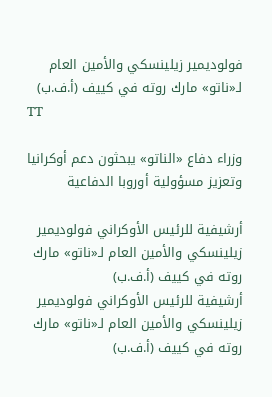فولوديمير زيلينسكي والأمين العام لـ«ناتو» مارك روته في كييف (أ.ف.ب)
TT

وزراء دفاع «الناتو» يبحثون دعم أوكرانيا وتعزيز مسؤولية أوروبا الدفاعية

أرشيفية للرئيس الأوكراني فولوديمير زيلينسكي والأمين العام لـ«ناتو» مارك روته في كييف (أ.ف.ب)
أرشيفية للرئيس الأوكراني فولوديمير زيلينسكي والأمين العام لـ«ناتو» مارك روته في كييف (أ.ف.ب)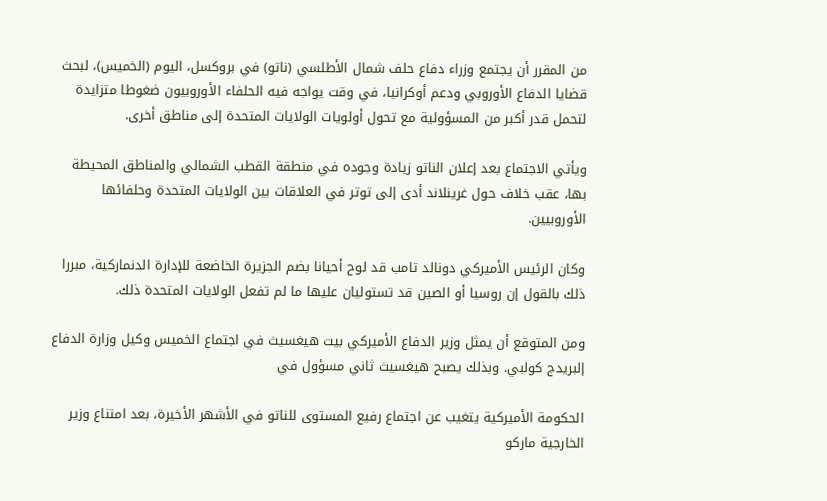من المقرر أن يجتمع وزراء دفاع حلف شمال الأطلسي (ناتو) في بروكسل، اليوم (الخميس)، لبحث قضايا الدفاع الأوروبي ودعم أوكرانيا، في وقت يواجه فيه الحلفاء الأوروبيون ضغوطا متزايدة لتحمل قدر أكبر من المسؤولية مع تحول أولويات الولايات المتحدة إلى مناطق أخرى.

ويأتي الاجتماع بعد إعلان الناتو زيادة وجوده في منطقة القطب الشمالي والمناطق المحيطة بها، عقب خلاف حول غرينلاند أدى إلى توتر في العلاقات بين الولايات المتحدة وحلفائها الأوروبيين.

وكان الرئيس الأميركي دونالد تامب قد لوح أحيانا بضم الجزيرة الخاضعة للإدارة الدنماركية، مبررا ذلك بالقول إن روسيا أو الصين قد تستوليان عليها ما لم تفعل الولايات المتحدة ذلك.

ومن المتوقع أن يمثل وزير الدفاع الأميركي بيت هيغسيث في اجتماع الخميس وكيل وزارة الدفاع إلبريدج كولبي. وبذلك يصبح هيغسيث ثاني مسؤول في

الحكومة الأميركية يتغيب عن اجتماع رفيع المستوى للناتو في الأشهر الأخيرة، بعد امتناع وزير الخارجية ماركو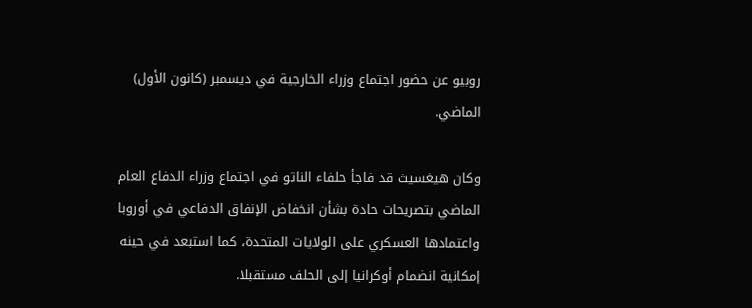روبيو عن حضور اجتماع وزراء الخارجية في ديسمبر (كانون الأول) الماضي.

وكان هيغسيث قد فاجأ حلفاء الناتو في اجتماع وزراء الدفاع العام الماضي بتصريحات حادة بشأن انخفاض الإنفاق الدفاعي في أوروبا واعتمادها العسكري على الولايات المتحدة، كما استبعد في حينه إمكانية انضمام أوكرانيا إلى الحلف مستقبلا.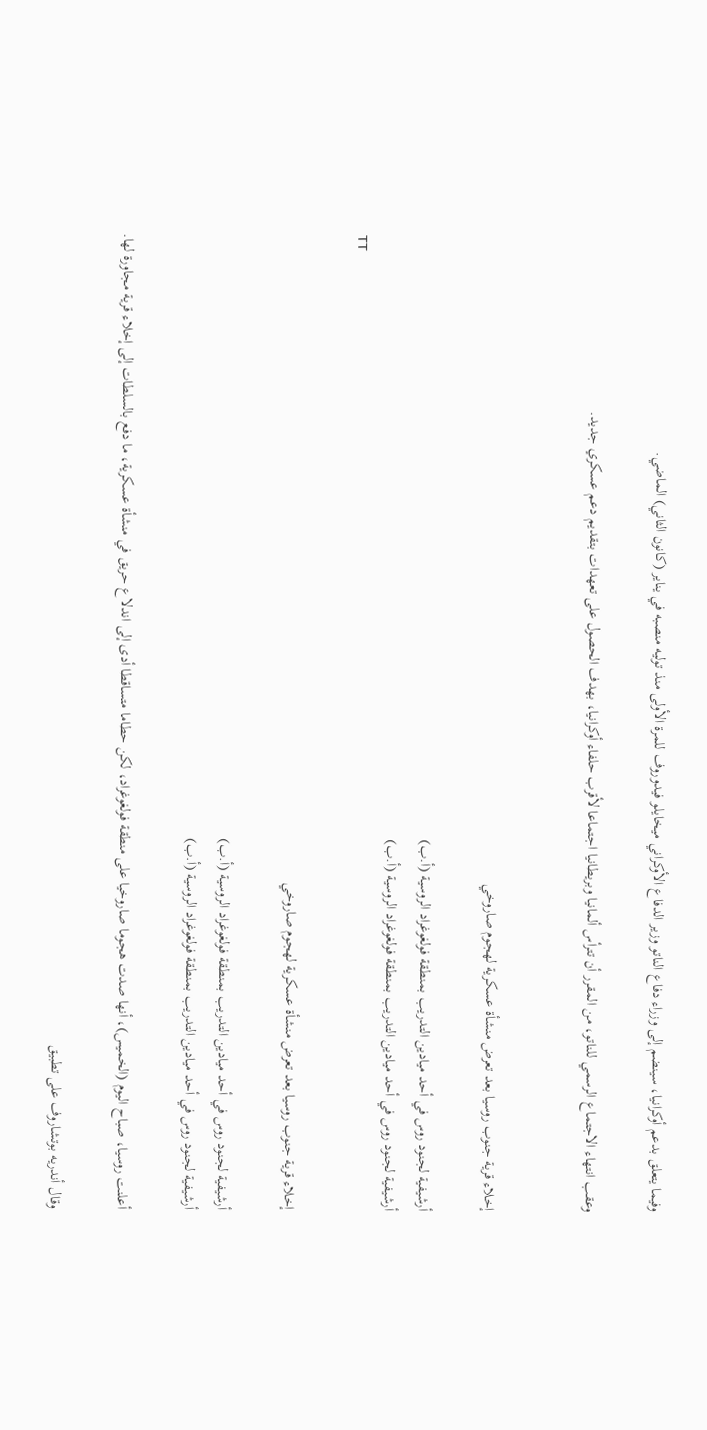وفيما يتعلق بدعم أوكرانيا، سينضم إلى وزراء دفاع الناتو وزير الدفاع الأوكراني ميخايلو فيدوروف للمرة الأولى منذ توليه منصبه في يناير (كانون الثاني) الماضي.

وعقب انتهاء الاجتماع الرسمي للناتو، من المقرر أن تترأس ألمانيا وبريطانيا اجتماعا لأقرب حلفاء أوكرانيا، بهدف الحصول على تعهدات بتقديم دعم عسكري جديد.


إخلاء قرية جنوب روسيا بعد تعرض منشأة عسكرية لهجوم صاروخي

أرشيفية لجنود روس في أحد ميادين التدريب بمنطقة فولغوغراد الروسية (أ.ب)
أرشيفية لجنود روس في أحد ميادين التدريب بمنطقة فولغوغراد الروسية (أ.ب)
TT

إخلاء قرية جنوب روسيا بعد تعرض منشأة عسكرية لهجوم صاروخي

أرشيفية لجنود روس في أحد ميادين التدريب بمنطقة فولغوغراد الروسية (أ.ب)
أرشيفية لجنود روس في أحد ميادين التدريب بمنطقة فولغوغراد الروسية (أ.ب)

أعلنت روسيا، صباح اليوم (الخميس)، أنها صدت هجوما صاروخيا على منطقة فولغوغراد، لكن حطاما متساقطا أدى إلى اندلاع حريق في منشأة عسكرية، ما دفع بالسلطات إلى إخلاء قرية مجاورة لها.

وقال أندريه بوتشاروف على تطبيق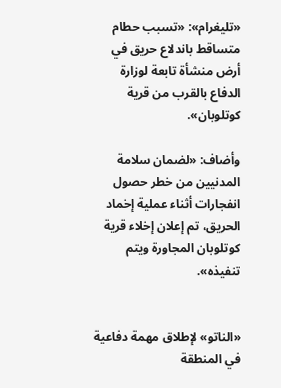«تليغرام»: «تسبب حطام متساقط باندلاع حريق في أرض منشأة تابعة لوزارة الدفاع بالقرب من قرية كوتلوبان».

وأضاف: «لضمان سلامة المدنيين من خطر حصول انفجارات أثناء عملية إخماد الحريق، تم إعلان إخلاء قرية كوتلوبان المجاورة ويتم تنفيذه».


«الناتو» لإطلاق مهمة دفاعية في المنطقة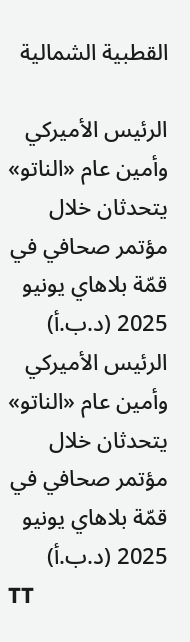القطبية الشمالية

الرئيس الأميركي وأمين عام «الناتو» يتحدثان خلال مؤتمر صحافي في قمّة بلاهاي يونيو 2025 (د.ب.أ)
الرئيس الأميركي وأمين عام «الناتو» يتحدثان خلال مؤتمر صحافي في قمّة بلاهاي يونيو 2025 (د.ب.أ)
TT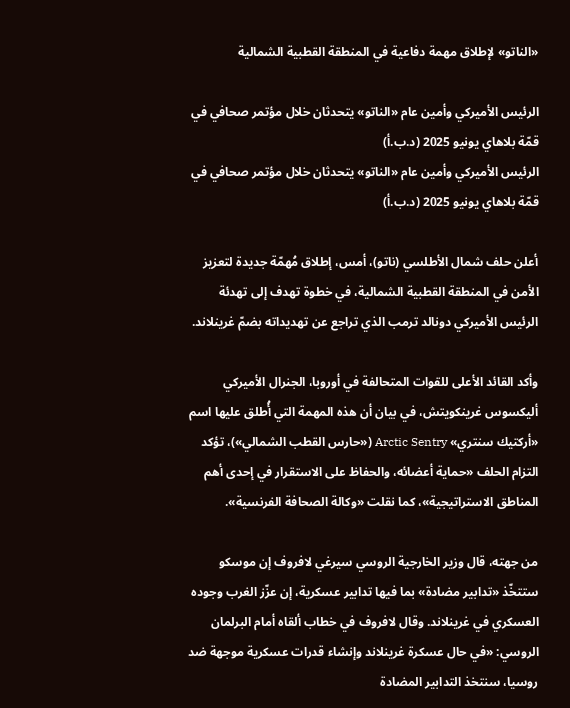«الناتو» لإطلاق مهمة دفاعية في المنطقة القطبية الشمالية

الرئيس الأميركي وأمين عام «الناتو» يتحدثان خلال مؤتمر صحافي في قمّة بلاهاي يونيو 2025 (د.ب.أ)
الرئيس الأميركي وأمين عام «الناتو» يتحدثان خلال مؤتمر صحافي في قمّة بلاهاي يونيو 2025 (د.ب.أ)

أعلن حلف شمال الأطلسي (ناتو)، أمس، إطلاق مُهمّة جديدة لتعزيز الأمن في المنطقة القطبية الشمالية، في خطوة تهدف إلى تهدئة الرئيس الأميركي دونالد ترمب الذي تراجع عن تهديداته بضمّ غرينلاند.

وأكد القائد الأعلى للقوات المتحالفة في أوروبا، الجنرال الأميركي أليكسوس غرينكويتش، في بيان أن هذه المهمة التي أُطلق عليها اسم «أركتيك سنتري» Arctic Sentry («حارس القطب الشمالي»)، تؤكد التزام الحلف «حماية أعضائه، والحفاظ على الاستقرار في إحدى أهم المناطق الاستراتيجية»، كما نقلت «وكالة الصحافة الفرنسية».

من جهته، قال وزير الخارجية الروسي سيرغي لافروف إن موسكو ستتخّذ «تدابير مضادة» بما فيها تدابير عسكرية، إن عزّز الغرب وجوده العسكري في غرينلاند. وقال لافروف في خطاب ألقاه أمام البرلمان الروسي: «في حال عسكرة غرينلاند وإنشاء قدرات عسكرية موجهة ضد روسيا، سنتخذ التدابير المضادة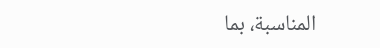المناسبة، بما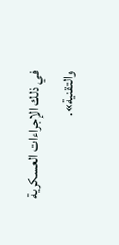في ذلك الإجراءات العسكرية والتقنية».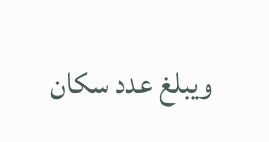ويبلغ عدد سكان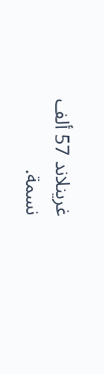غرينلاند 57 ألف نسمة.